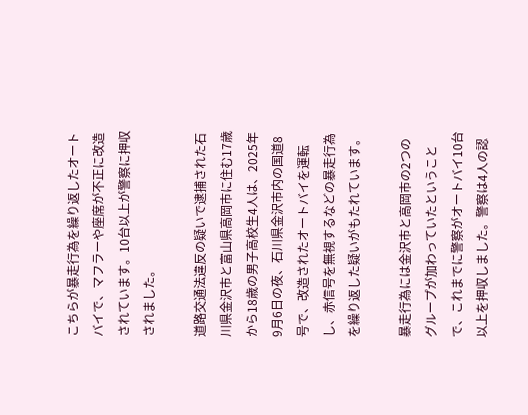こちらが暴走行為を繰り返したオートバイで、マフラーや座席が不正に改造されています。10台以上が警察に押収されました。

道路交通法違反の疑いで逮捕された石川県金沢市と富山県高岡市に住む17歳から18歳の男子高校生4人は、2025年9月6日の夜、石川県金沢市内の国道8号で、改造されたオートバイを運転し、赤信号を無視するなどの暴走行為を繰り返した疑いがもたれています。

暴走行為には金沢市と高岡市の2つのグループが加わっていたということで、これまでに警察がオートバイ10台以上を押収しました。警察は4人の認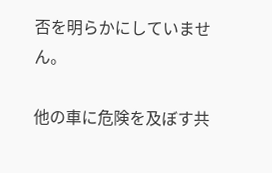否を明らかにしていません。

他の車に危険を及ぼす共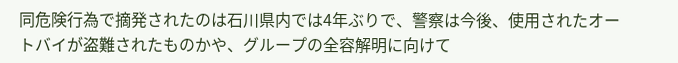同危険行為で摘発されたのは石川県内では4年ぶりで、警察は今後、使用されたオートバイが盗難されたものかや、グループの全容解明に向けて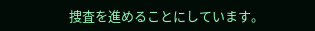捜査を進めることにしています。